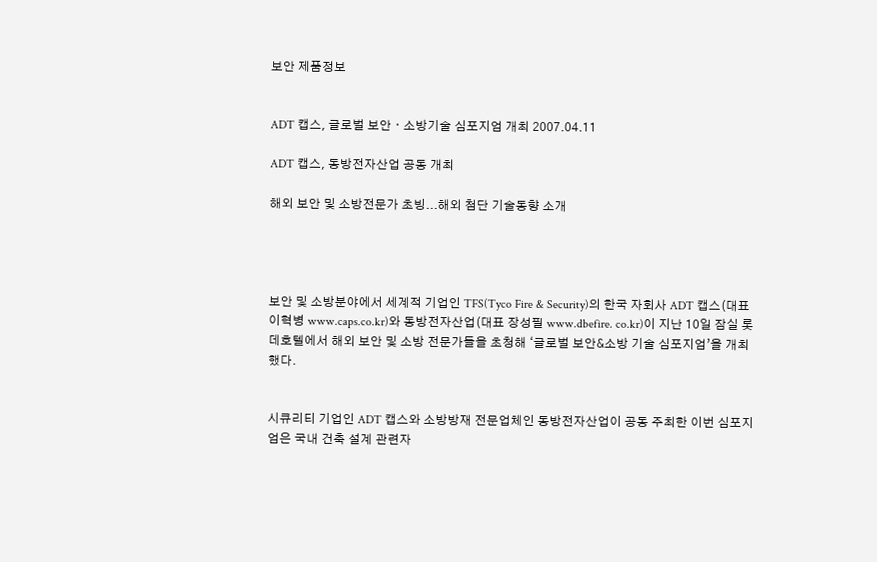보안 제품정보


ADT 캡스, 글로벌 보안ㆍ소방기술 심포지엄 개최 2007.04.11

ADT 캡스, 동방전자산업 공동 개최

해외 보안 및 소방전문가 초빙...해외 첨단 기술동향 소개




보안 및 소방분야에서 세계적 기업인 TFS(Tyco Fire & Security)의 한국 자회사 ADT 캡스(대표 이혁병 www.caps.co.kr)와 동방전자산업(대표 장성필 www.dbefire. co.kr)이 지난 10일 잠실 롯데호텔에서 해외 보안 및 소방 전문가들을 초청해 ‘글로벌 보안&소방 기술 심포지엄’을 개최했다.


시큐리티 기업인 ADT 캡스와 소방방재 전문업체인 동방전자산업이 공동 주최한 이번 심포지엄은 국내 건축 설계 관련자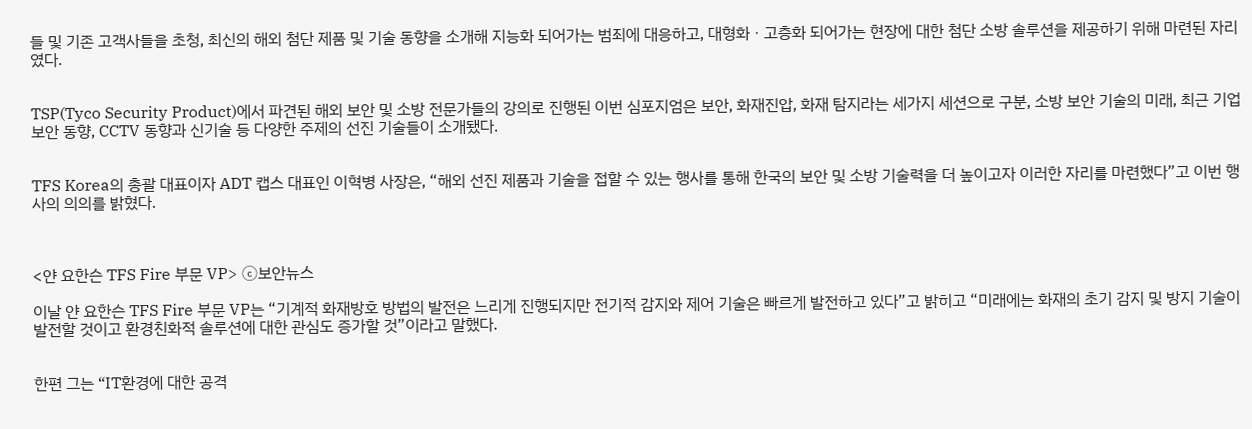들 및 기존 고객사들을 초청, 최신의 해외 첨단 제품 및 기술 동향을 소개해 지능화 되어가는 범죄에 대응하고, 대형화ㆍ고층화 되어가는 현장에 대한 첨단 소방 솔루션을 제공하기 위해 마련된 자리였다.


TSP(Tyco Security Product)에서 파견된 해외 보안 및 소방 전문가들의 강의로 진행된 이번 심포지엄은 보안, 화재진압, 화재 탐지라는 세가지 세션으로 구분, 소방 보안 기술의 미래, 최근 기업보안 동향, CCTV 동향과 신기술 등 다양한 주제의 선진 기술들이 소개됐다.


TFS Korea의 총괄 대표이자 ADT 캡스 대표인 이혁병 사장은, “해외 선진 제품과 기술을 접할 수 있는 행사를 통해 한국의 보안 및 소방 기술력을 더 높이고자 이러한 자리를 마련했다”고 이번 행사의 의의를 밝혔다.



<얀 요한슨 TFS Fire 부문 VP> ⓒ보안뉴스

이날 얀 요한슨 TFS Fire 부문 VP는 “기계적 화재방호 방법의 발전은 느리게 진행되지만 전기적 감지와 제어 기술은 빠르게 발전하고 있다”고 밝히고 “미래에는 화재의 초기 감지 및 방지 기술이 발전할 것이고 환경친화적 솔루션에 대한 관심도 증가할 것”이라고 말했다.


한편 그는 “IT환경에 대한 공격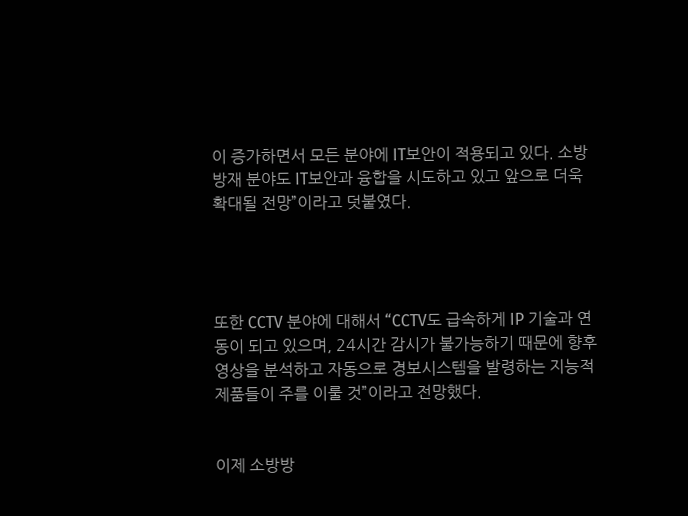이 증가하면서 모든 분야에 IT보안이 적용되고 있다. 소방방재 분야도 IT보안과 융합을 시도하고 있고 앞으로 더욱 확대될 전망”이라고 덧붙였다.




또한 CCTV 분야에 대해서 “CCTV도 급속하게 IP 기술과 연동이 되고 있으며, 24시간 감시가 불가능하기 때문에 향후 영상을 분석하고 자동으로 경보시스템을 발령하는 지능적 제품들이 주를 이룰 것”이라고 전망했다.


이제 소방방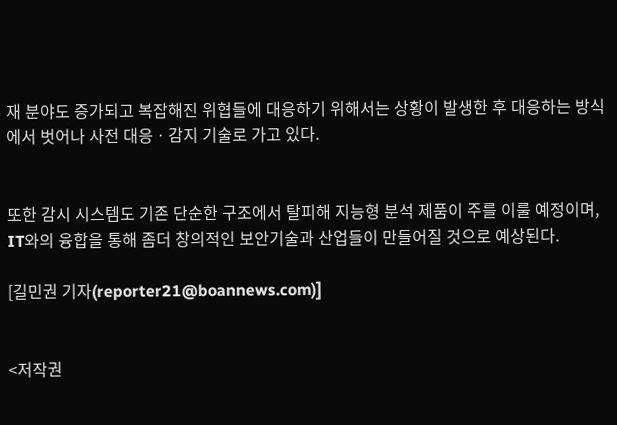재 분야도 증가되고 복잡해진 위협들에 대응하기 위해서는 상황이 발생한 후 대응하는 방식에서 벗어나 사전 대응ㆍ감지 기술로 가고 있다.


또한 감시 시스템도 기존 단순한 구조에서 탈피해 지능형 분석 제품이 주를 이룰 예정이며, IT와의 융합을 통해 좀더 창의적인 보안기술과 산업들이 만들어질 것으로 예상된다.

[길민권 기자(reporter21@boannews.com)]


<저작권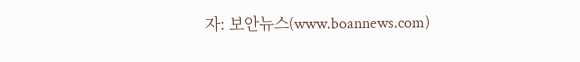자: 보안뉴스(www.boannews.com)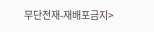무단전재-재배포금지>